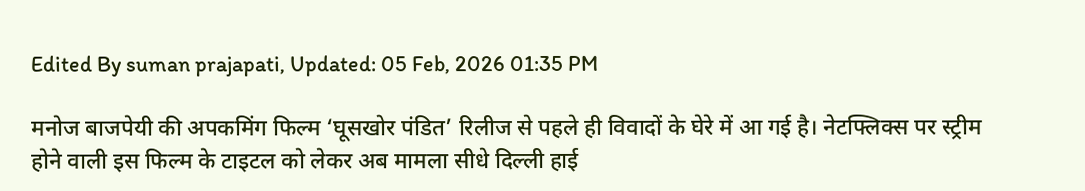Edited By suman prajapati, Updated: 05 Feb, 2026 01:35 PM

मनोज बाजपेयी की अपकमिंग फिल्म ‘घूसखोर पंडित’ रिलीज से पहले ही विवादों के घेरे में आ गई है। नेटफ्लिक्स पर स्ट्रीम होने वाली इस फिल्म के टाइटल को लेकर अब मामला सीधे दिल्ली हाई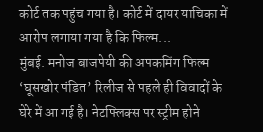कोर्ट तक पहुंच गया है। कोर्ट में दायर याचिका में आरोप लगाया गया है कि फिल्म...
मुंबई. मनोज बाजपेयी की अपकमिंग फिल्म ‘घूसखोर पंडित’ रिलीज से पहले ही विवादों के घेरे में आ गई है। नेटफ्लिक्स पर स्ट्रीम होने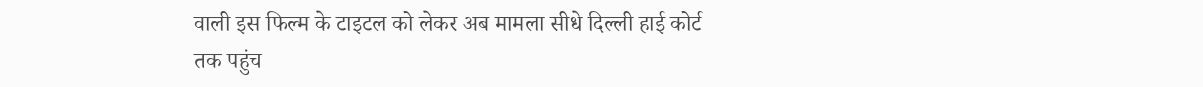वाली इस फिल्म के टाइटल को लेकर अब मामला सीधे दिल्ली हाई कोर्ट तक पहुंच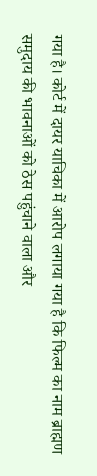गया है। कोर्ट में दायर याचिका में आरोप लगाया गया है कि फिल्म का नाम ब्राह्मण समुदाय की भावनाओं को ठेस पहुंचाने वाला और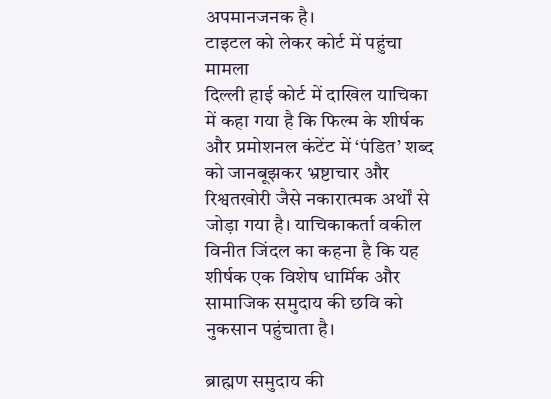अपमानजनक है।
टाइटल को लेकर कोर्ट में पहुंचा मामला
दिल्ली हाई कोर्ट में दाखिल याचिका में कहा गया है कि फिल्म के शीर्षक और प्रमोशनल कंटेंट में ‘पंडित’ शब्द को जानबूझकर भ्रष्टाचार और रिश्वतखोरी जैसे नकारात्मक अर्थों से जोड़ा गया है। याचिकाकर्ता वकील विनीत जिंदल का कहना है कि यह शीर्षक एक विशेष धार्मिक और सामाजिक समुदाय की छवि को नुकसान पहुंचाता है।

ब्राह्मण समुदाय की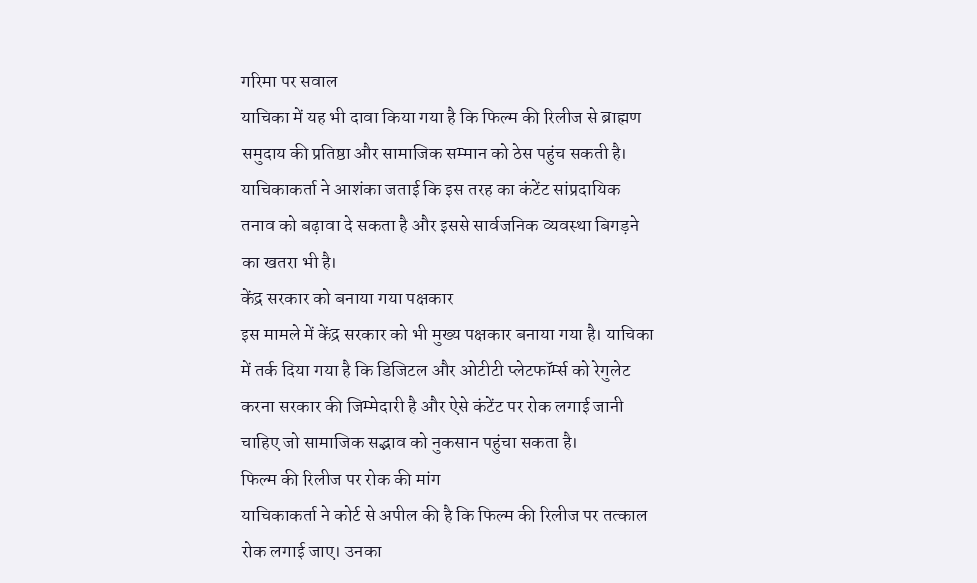गरिमा पर सवाल
याचिका में यह भी दावा किया गया है कि फिल्म की रिलीज से ब्राह्मण समुदाय की प्रतिष्ठा और सामाजिक सम्मान को ठेस पहुंच सकती है। याचिकाकर्ता ने आशंका जताई कि इस तरह का कंटेंट सांप्रदायिक तनाव को बढ़ावा दे सकता है और इससे सार्वजनिक व्यवस्था बिगड़ने का खतरा भी है।
केंद्र सरकार को बनाया गया पक्षकार
इस मामले में केंद्र सरकार को भी मुख्य पक्षकार बनाया गया है। याचिका में तर्क दिया गया है कि डिजिटल और ओटीटी प्लेटफॉर्म्स को रेगुलेट करना सरकार की जिम्मेदारी है और ऐसे कंटेंट पर रोक लगाई जानी चाहिए जो सामाजिक सद्भाव को नुकसान पहुंचा सकता है।
फिल्म की रिलीज पर रोक की मांग
याचिकाकर्ता ने कोर्ट से अपील की है कि फिल्म की रिलीज पर तत्काल रोक लगाई जाए। उनका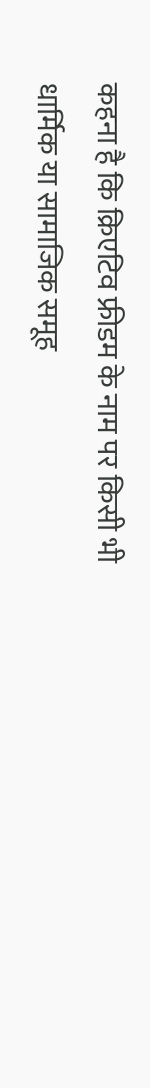कहना है कि क्रिएटिव फ्रीडम के नाम पर किसी भी धार्मिक या सामाजिक समूह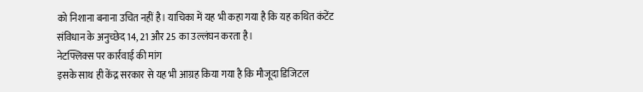को निशाना बनाना उचित नहीं है। याचिका में यह भी कहा गया है कि यह कथित कंटेंट संविधान के अनुच्छेद 14, 21 और 25 का उल्लंघन करता है।
नेटफ्लिक्स पर कार्रवाई की मांग
इसके साथ ही केंद्र सरकार से यह भी आग्रह किया गया है कि मौजूदा डिजिटल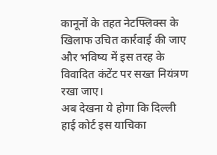कानूनों के तहत नेटफ्लिक्स के खिलाफ उचित कार्रवाई की जाए और भविष्य में इस तरह के विवादित कंटेंट पर सख्त नियंत्रण रखा जाए।
अब देखना ये होगा कि दिल्ली हाई कोर्ट इस याचिका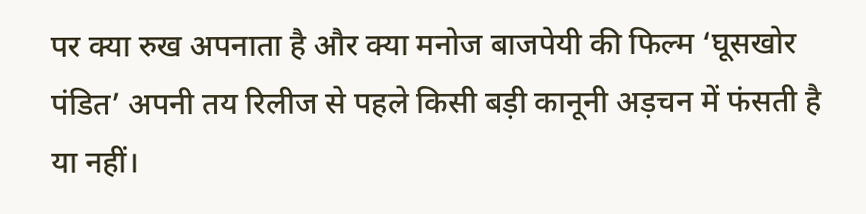पर क्या रुख अपनाता है और क्या मनोज बाजपेयी की फिल्म ‘घूसखोर पंडित’ अपनी तय रिलीज से पहले किसी बड़ी कानूनी अड़चन में फंसती है या नहीं।